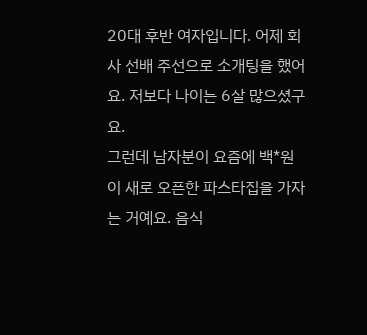20대 후반 여자입니다. 어제 회사 선배 주선으로 소개팅을 했어요. 저보다 나이는 6살 많으셨구요.
그런데 남자분이 요즘에 백*원이 새로 오픈한 파스타집을 가자는 거예요. 음식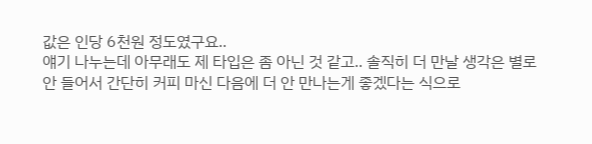값은 인당 6천원 정도였구요..
얘기 나누는데 아무래도 제 타입은 좀 아닌 것 같고.. 솔직히 더 만날 생각은 별로 안 들어서 간단히 커피 마신 다음에 더 안 만나는게 좋겠다는 식으로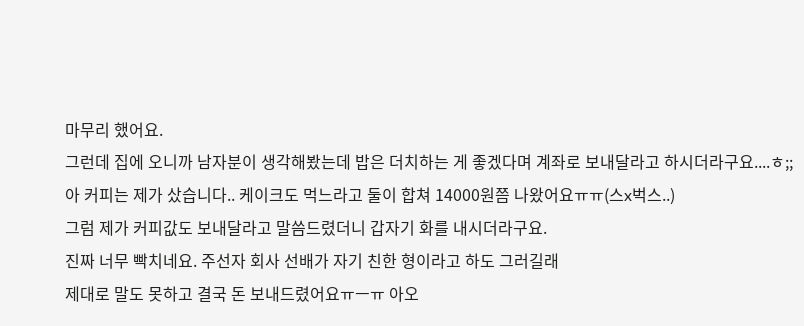마무리 했어요.
그런데 집에 오니까 남자분이 생각해봤는데 밥은 더치하는 게 좋겠다며 계좌로 보내달라고 하시더라구요....ㅎ;;
아 커피는 제가 샀습니다.. 케이크도 먹느라고 둘이 합쳐 14000원쯤 나왔어요ㅠㅠ(스x벅스..)
그럼 제가 커피값도 보내달라고 말씀드렸더니 갑자기 화를 내시더라구요.
진짜 너무 빡치네요. 주선자 회사 선배가 자기 친한 형이라고 하도 그러길래
제대로 말도 못하고 결국 돈 보내드렸어요ㅠㅡㅠ 아오